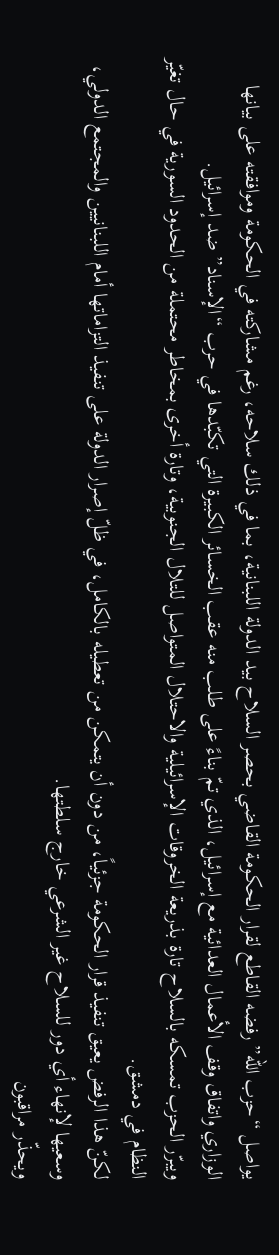يواصل “حزب الله” رفضه القاطع لقرار الحكومة القاضي بحصر السلاح بيد الدولة اللبنانية، بما في ذلك سلاحه، رغم مشاركته في الحكومة وموافقته على بيانها الوزاري واتفاق وقف الأعمال العدائية مع إسرائيل، الذي تمّ بناءً على طلب منه عقب الخسائر الكبيرة التي تكبّدها في حرب “الإسناد” ضد إسرائيل.
ويبرّر الحزب تمسكه بالسلاح تارة بذريعة الخروقات الإسرائيلية والاحتلال المتواصل للتلال الجنوبية، وتارة أخرى بمخاطر محتملة من الحدود السورية في حال تغيّر النظام في دمشق.
لكنّ هذا الرفض يعيق تنفيذ قرار الحكومة جزئياً، من دون أن يتمكن من تعطيله بالكامل، في ظلّ إصرار الدولة على تنفيذ التزاماتها أمام اللبنانيين والمجتمع الدولي، وسعيها لإنهاء أي دور للسلاح غير الشرعي خارج سلطتها.
ويحذّر مراقبون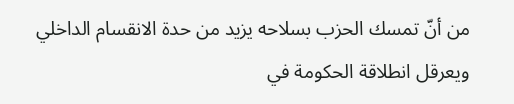من أنّ تمسك الحزب بسلاحه يزيد من حدة الانقسام الداخلي ويعرقل انطلاقة الحكومة في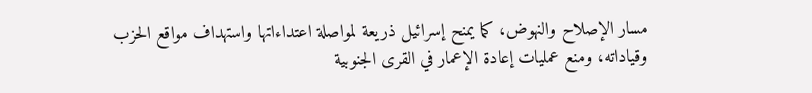مسار الإصلاح والنهوض، كما يمنح إسرائيل ذريعة لمواصلة اعتداءاتها واستهداف مواقع الحزب وقياداته، ومنع عمليات إعادة الإعمار في القرى الجنوبية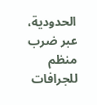الحدودية، عبر ضرب منظم للجرافات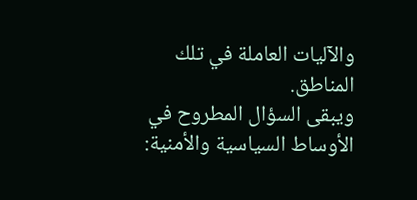والآليات العاملة في تلك المناطق.
ويبقى السؤال المطروح في الأوساط السياسية والأمنية: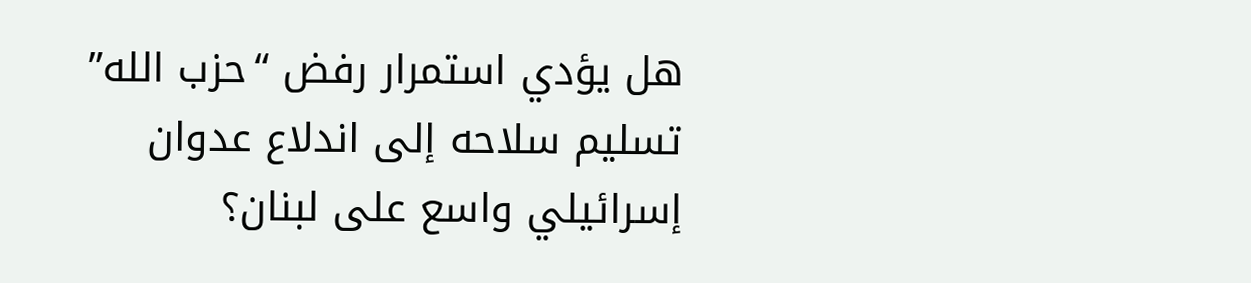هل يؤدي استمرار رفض “حزب الله” تسليم سلاحه إلى اندلاع عدوان إسرائيلي واسع على لبنان؟